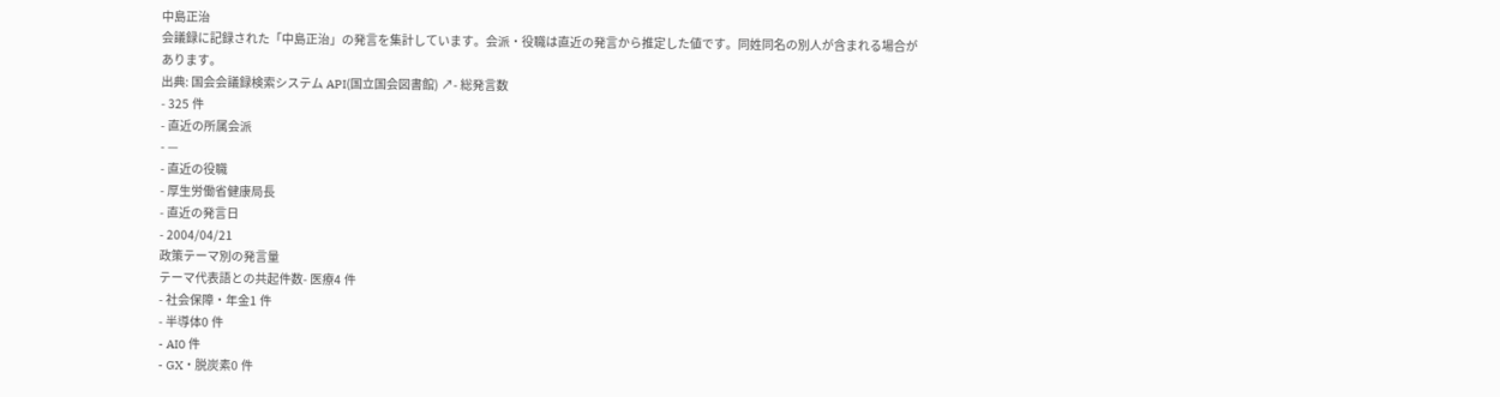中島正治
会議録に記録された「中島正治」の発言を集計しています。会派・役職は直近の発言から推定した値です。同姓同名の別人が含まれる場合があります。
出典: 国会会議録検索システム API(国立国会図書館) ↗- 総発言数
- 325 件
- 直近の所属会派
- —
- 直近の役職
- 厚生労働省健康局長
- 直近の発言日
- 2004/04/21
政策テーマ別の発言量
テーマ代表語との共起件数- 医療4 件
- 社会保障・年金1 件
- 半導体0 件
- AI0 件
- GX・脱炭素0 件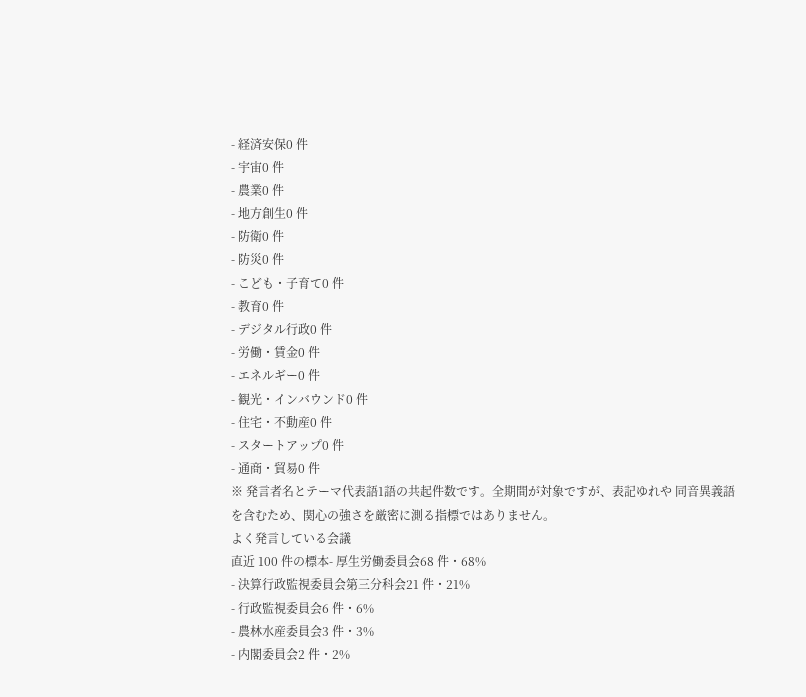- 経済安保0 件
- 宇宙0 件
- 農業0 件
- 地方創生0 件
- 防衛0 件
- 防災0 件
- こども・子育て0 件
- 教育0 件
- デジタル行政0 件
- 労働・賃金0 件
- エネルギー0 件
- 観光・インバウンド0 件
- 住宅・不動産0 件
- スタートアップ0 件
- 通商・貿易0 件
※ 発言者名とテーマ代表語1語の共起件数です。全期間が対象ですが、表記ゆれや 同音異義語を含むため、関心の強さを厳密に測る指標ではありません。
よく発言している会議
直近 100 件の標本- 厚生労働委員会68 件・68%
- 決算行政監視委員会第三分科会21 件・21%
- 行政監視委員会6 件・6%
- 農林水産委員会3 件・3%
- 内閣委員会2 件・2%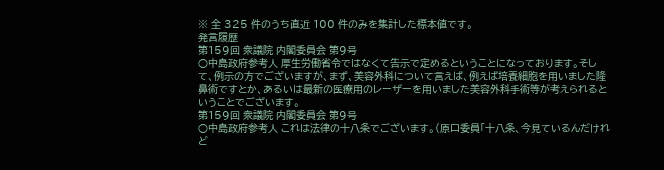※ 全 325 件のうち直近 100 件のみを集計した標本値です。
発言履歴
第159回 衆議院 内閣委員会 第9号
○中島政府参考人 厚生労働省令ではなくて告示で定めるということになっております。そして、例示の方でございますが、まず、美容外科について言えば、例えば培養細胞を用いました隆鼻術ですとか、あるいは最新の医療用のレーザーを用いました美容外科手術等が考えられるということでございます。
第159回 衆議院 内閣委員会 第9号
○中島政府参考人 これは法律の十八条でございます。(原口委員「十八条、今見ているんだけれど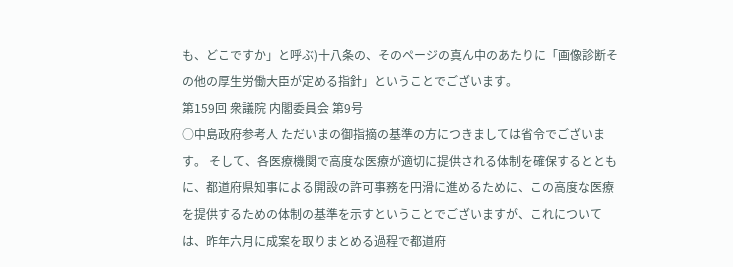も、どこですか」と呼ぶ)十八条の、そのページの真ん中のあたりに「画像診断その他の厚生労働大臣が定める指針」ということでございます。
第159回 衆議院 内閣委員会 第9号
○中島政府参考人 ただいまの御指摘の基準の方につきましては省令でございます。 そして、各医療機関で高度な医療が適切に提供される体制を確保するとともに、都道府県知事による開設の許可事務を円滑に進めるために、この高度な医療を提供するための体制の基準を示すということでございますが、これについては、昨年六月に成案を取りまとめる過程で都道府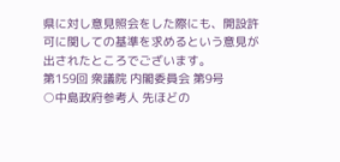県に対し意見照会をした際にも、開設許可に関しての基準を求めるという意見が出されたところでございます。
第159回 衆議院 内閣委員会 第9号
○中島政府参考人 先ほどの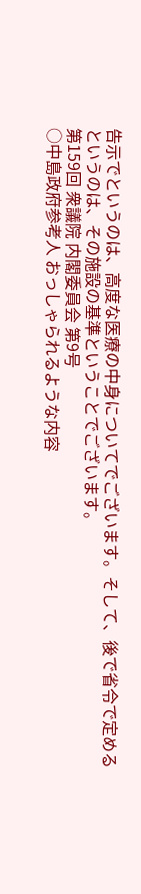告示でというのは、高度な医療の中身についてでございます。そして、後で省令で定めるというのは、その施設の基準ということでございます。
第159回 衆議院 内閣委員会 第9号
○中島政府参考人 おっしゃられるような内容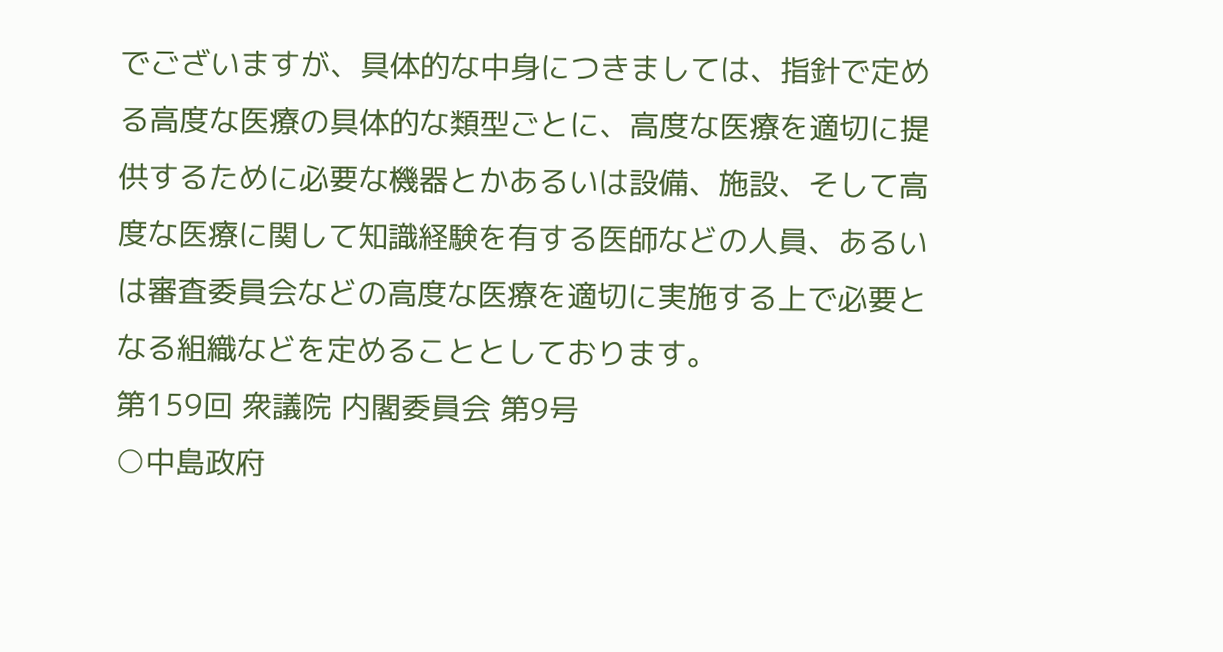でございますが、具体的な中身につきましては、指針で定める高度な医療の具体的な類型ごとに、高度な医療を適切に提供するために必要な機器とかあるいは設備、施設、そして高度な医療に関して知識経験を有する医師などの人員、あるいは審査委員会などの高度な医療を適切に実施する上で必要となる組織などを定めることとしております。
第159回 衆議院 内閣委員会 第9号
○中島政府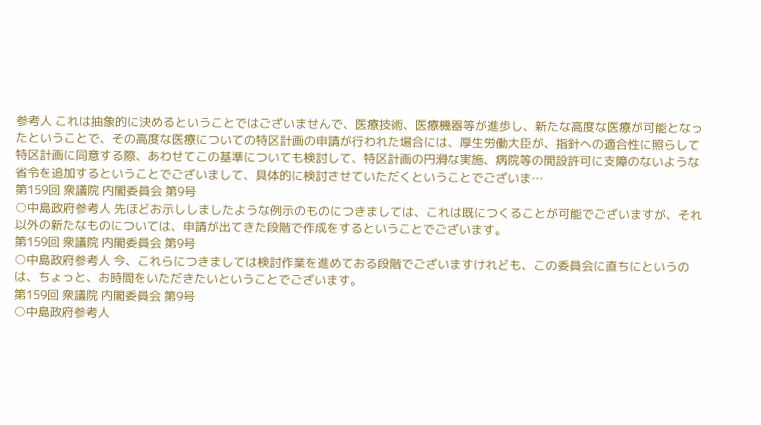参考人 これは抽象的に決めるということではございませんで、医療技術、医療機器等が進歩し、新たな高度な医療が可能となったということで、その高度な医療についての特区計画の申請が行われた場合には、厚生労働大臣が、指針への適合性に照らして特区計画に同意する際、あわせてこの基準についても検討して、特区計画の円滑な実施、病院等の開設許可に支障のないような省令を追加するということでございまして、具体的に検討させていただくということでございま…
第159回 衆議院 内閣委員会 第9号
○中島政府参考人 先ほどお示ししましたような例示のものにつきましては、これは既につくることが可能でございますが、それ以外の新たなものについては、申請が出てきた段階で作成をするということでございます。
第159回 衆議院 内閣委員会 第9号
○中島政府参考人 今、これらにつきましては検討作業を進めておる段階でございますけれども、この委員会に直ちにというのは、ちょっと、お時間をいただきたいということでございます。
第159回 衆議院 内閣委員会 第9号
○中島政府参考人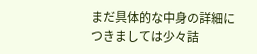まだ具体的な中身の詳細につきましては少々詰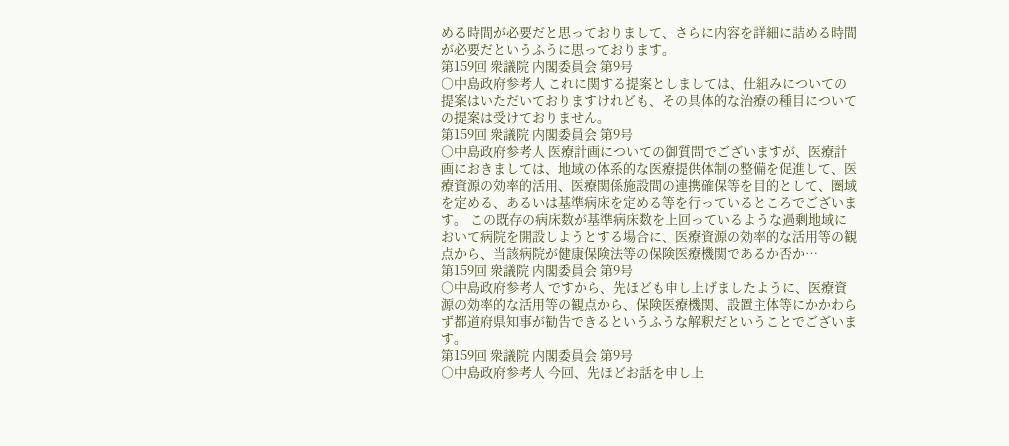める時間が必要だと思っておりまして、さらに内容を詳細に詰める時間が必要だというふうに思っております。
第159回 衆議院 内閣委員会 第9号
○中島政府参考人 これに関する提案としましては、仕組みについての提案はいただいておりますけれども、その具体的な治療の種目についての提案は受けておりません。
第159回 衆議院 内閣委員会 第9号
○中島政府参考人 医療計画についての御質問でございますが、医療計画におきましては、地域の体系的な医療提供体制の整備を促進して、医療資源の効率的活用、医療関係施設間の連携確保等を目的として、圏域を定める、あるいは基準病床を定める等を行っているところでございます。 この既存の病床数が基準病床数を上回っているような過剰地域において病院を開設しようとする場合に、医療資源の効率的な活用等の観点から、当該病院が健康保険法等の保険医療機関であるか否か…
第159回 衆議院 内閣委員会 第9号
○中島政府参考人 ですから、先ほども申し上げましたように、医療資源の効率的な活用等の観点から、保険医療機関、設置主体等にかかわらず都道府県知事が勧告できるというふうな解釈だということでございます。
第159回 衆議院 内閣委員会 第9号
○中島政府参考人 今回、先ほどお話を申し上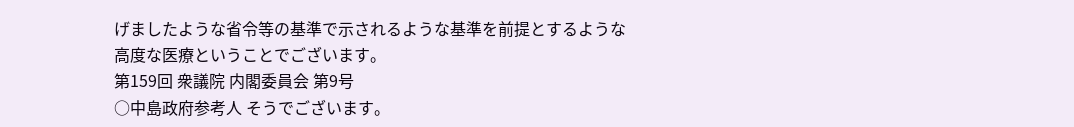げましたような省令等の基準で示されるような基準を前提とするような高度な医療ということでございます。
第159回 衆議院 内閣委員会 第9号
○中島政府参考人 そうでございます。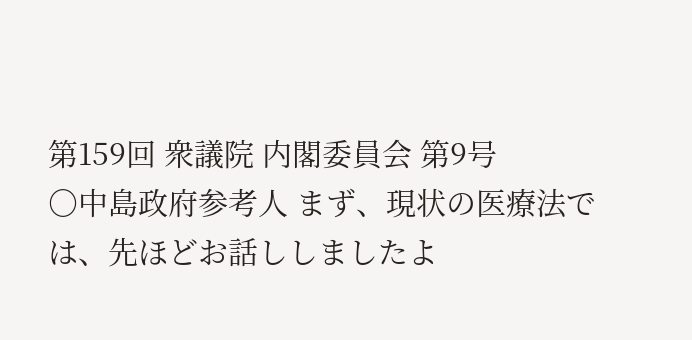第159回 衆議院 内閣委員会 第9号
○中島政府参考人 まず、現状の医療法では、先ほどお話ししましたよ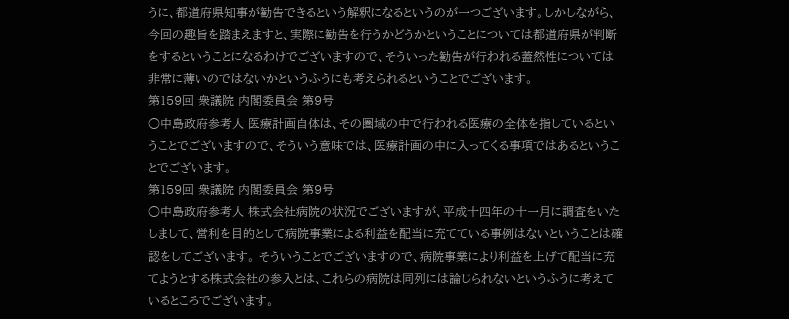うに、都道府県知事が勧告できるという解釈になるというのが一つございます。しかしながら、今回の趣旨を踏まえますと、実際に勧告を行うかどうかということについては都道府県が判断をするということになるわけでございますので、そういった勧告が行われる蓋然性については非常に薄いのではないかというふうにも考えられるということでございます。
第159回 衆議院 内閣委員会 第9号
○中島政府参考人 医療計画自体は、その圏域の中で行われる医療の全体を指しているということでございますので、そういう意味では、医療計画の中に入ってくる事項ではあるということでございます。
第159回 衆議院 内閣委員会 第9号
○中島政府参考人 株式会社病院の状況でございますが、平成十四年の十一月に調査をいたしまして、営利を目的として病院事業による利益を配当に充てている事例はないということは確認をしてございます。 そういうことでございますので、病院事業により利益を上げて配当に充てようとする株式会社の参入とは、これらの病院は同列には論じられないというふうに考えているところでございます。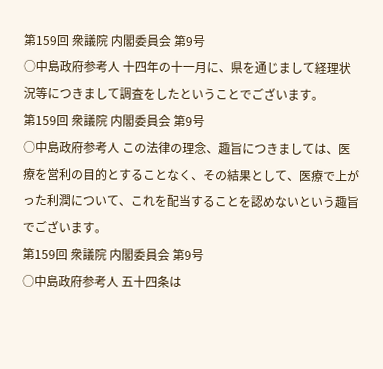第159回 衆議院 内閣委員会 第9号
○中島政府参考人 十四年の十一月に、県を通じまして経理状況等につきまして調査をしたということでございます。
第159回 衆議院 内閣委員会 第9号
○中島政府参考人 この法律の理念、趣旨につきましては、医療を営利の目的とすることなく、その結果として、医療で上がった利潤について、これを配当することを認めないという趣旨でございます。
第159回 衆議院 内閣委員会 第9号
○中島政府参考人 五十四条は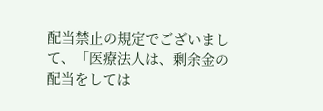配当禁止の規定でございまして、「医療法人は、剰余金の配当をしては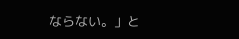ならない。」と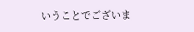いうことでございま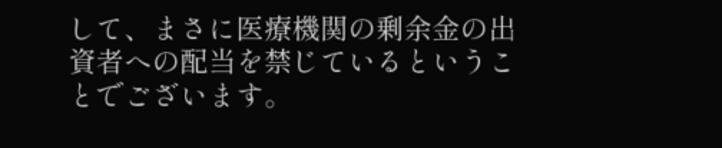して、まさに医療機関の剰余金の出資者への配当を禁じているということでございます。